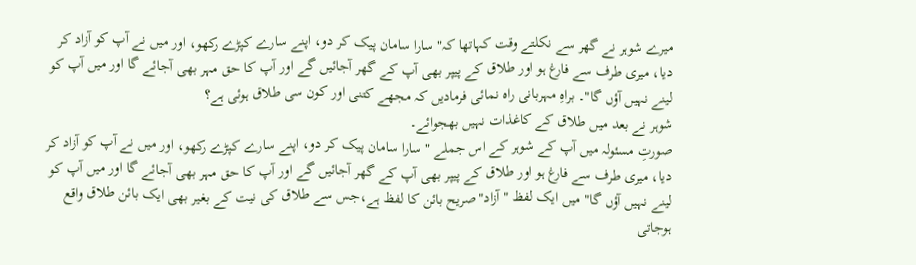میرے شوہر نے گھر سے نکلتے وقت کہاتھا کہ" سارا سامان پیک کر دو، اپنے سارے کپڑے رکھو، اور میں نے آپ کو آزاد کر دیا، میری طرف سے فارغ ہو اور طلاق کے پیپر بھی آپ کے گھر آجائیں گے اور آپ کا حق مہر بھی آجائے گا اور میں آپ کو لینے نہیں آؤں گا"۔ براہِ مہربانی راہ نمائی فرمادیں کہ مجھے کتنی اور کون سی طلاق ہوئی ہے؟
شوہر نے بعد میں طلاق کے کاغذات نہیں بھجوائے۔
صورتِ مسئولہ میں آپ کے شوہر کے اس جملے " سارا سامان پیک کر دو، اپنے سارے کپڑے رکھو، اور میں نے آپ کو آزاد کر دیا، میری طرف سے فارغ ہو اور طلاق کے پیپر بھی آپ کے گھر آجائیں گے اور آپ کا حق مہر بھی آجائے گا اور میں آپ کو لینے نہیں آؤں گا" میں ایک لفظ "آزاد"صریح بائن کا لفظ ہے،جس سے طلاق کی نیت کے بغیر بھی ایک بائن طلاق واقع ہوجاتی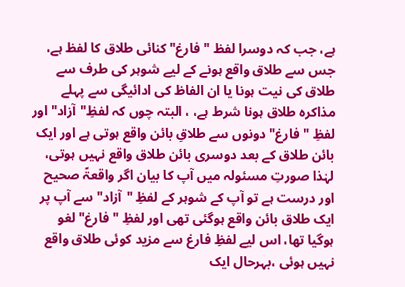ہے، جب کہ دوسرا لفظ "فارغ" کنائی طلاق کا لفظ ہے، جس سے طلاق واقع ہونے کے لیے شوہر کی طرف سے طلاق کی نیت ہونا یا ان الفاظ کی ادائیگی سے پہلے مذاکرہ طلاق ہونا شرط ہے، ، البتہ چوں کہ لفظِ"آزاد" اور لفظِ "فارغ" دونوں سے طلاقِ بائن واقع ہوتی ہے اور ایک بائن طلاق کے بعد دوسری بائن طلاق واقع نہیں ہوتی، لہٰذا صورتِ مسئولہ میں آپ کا بیان اگر واقعۃً صحیح اور درست ہے تو آپ کے شوہر کے لفظِ "آزاد" سے آپ پر ایک طلاق بائن واقع ہوگئی تھی اور لفظِ "فارغ" لغو ہوگیا تھا، اس لیے لفظِ فارغ سے مزید کوئی طلاق واقع نہیں ہوئی ،بہرحال ایک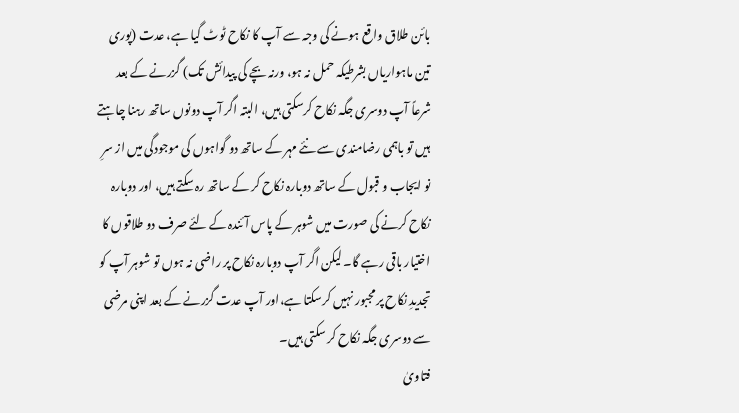بائن طلاق واقع ہونے کی وجہ سے آپ کا نکاح ٹوٹ گیا ہے، عدت (پوری تین ماہواریاں بشرطیکہ حمل نہ ہو، ورنہ بچے کی پیدائش تک) گزرنے کے بعد شرعاً آپ دوسری جگہ نکاح کرسکتی ہیں، البتہ اگر آپ دونوں ساتھ رہنا چاہتے ہیں تو باہمی رضامندی سے نئے مہر کے ساتھ دو گواہوں کی موجودگی میں از سرِ نو ایجاب و قبول کے ساتھ دوبارہ نکاح کر کے ساتھ رہ سکتے ہیں، اور دوبارہ نکاح کرنے کی صورت میں شوہر کے پاس آئندہ کے لئے صرف دو طلاقوں کا اختیار باقی رہے گا۔ لیکن اگر آپ دوبارہ نکاح پر راضی نہ ہوں تو شوہر آپ کو تجدیدِ نکاح پر مجبور نہیں کرسکتا ہے،اور آپ عدت گزرنے کے بعد اپنی مرضی سے دوسری جگہ نکاح کر سکتی ہیں۔
فتاویٰ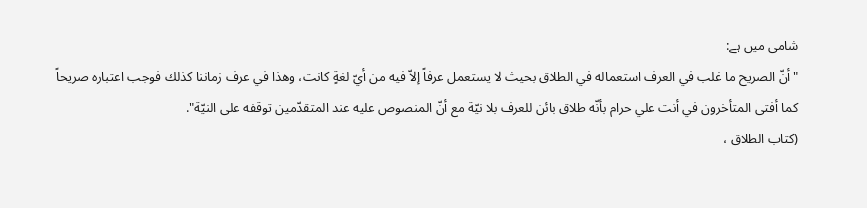شامی میں ہے:
"أنّ الصريح ما غلب في العرف استعماله في الطلاق بحيث لا يستعمل عرفاً إلاّ فيه من أيّ لغةٍ كانت، وهذا في عرف زماننا كذلك فوجب اعتباره صريحاً كما أفتى المتأخرون في أنت علي حرام بأنّه طلاق بائن للعرف بلا نيّة مع أنّ المنصوص عليه عند المتقدّمين توقفه على النيّة".
(کتاب الطلاق ،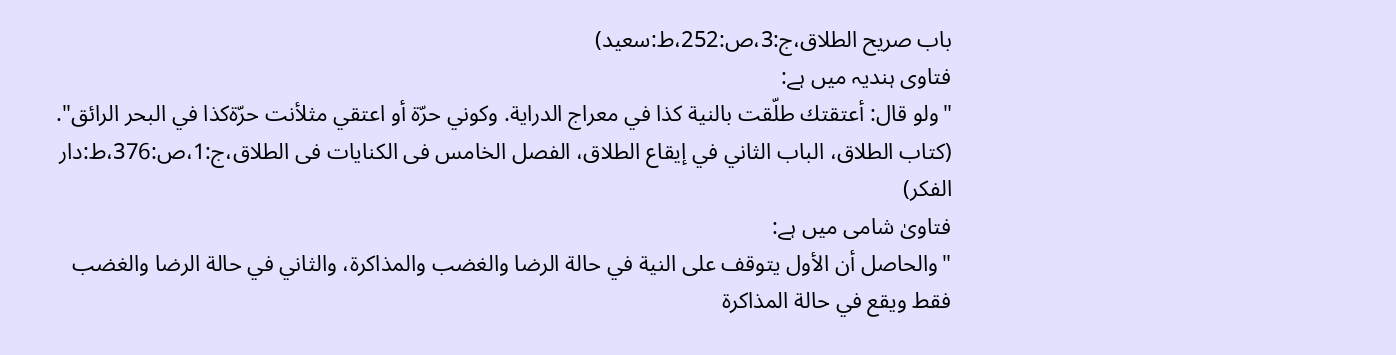باب صریح الطلاق،ج:3،ص:252،ط:سعید)
فتاوی ہندیہ میں ہے:
"ولو قال: أعتقتك طلّقت بالنية كذا في معراج الدراية. وكوني حرّة أو اعتقي مثلأنت حرّةكذا في البحر الرائق".
(کتاب الطلاق، الباب الثاني في إيقاع الطلاق، الفصل الخامس فی الکنایات فی الطلاق،ج:1،ص:376،ط:دار الفکر)
فتاویٰ شامی میں ہے:
"والحاصل أن الأول يتوقف على النية في حالة الرضا والغضب والمذاكرة، والثاني في حالة الرضا والغضب فقط ويقع في حالة المذاكرة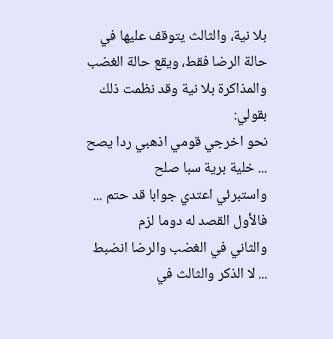بلا نية، والثالث يتوقف عليها في حالة الرضا فقط، ويقع حالة الغضب والمذاكرة بلا نية وقد نظمت ذلك بقولي:
نحو اخرجي قومي اذهبي ردا يصح ... خلية برية سبا صلح
واستبرئي اعتدي جوابا قد حتم ... فالأول القصد له دوما لزم
والثاني في الغضب والرضا انضبط ... لا الذكر والثالث في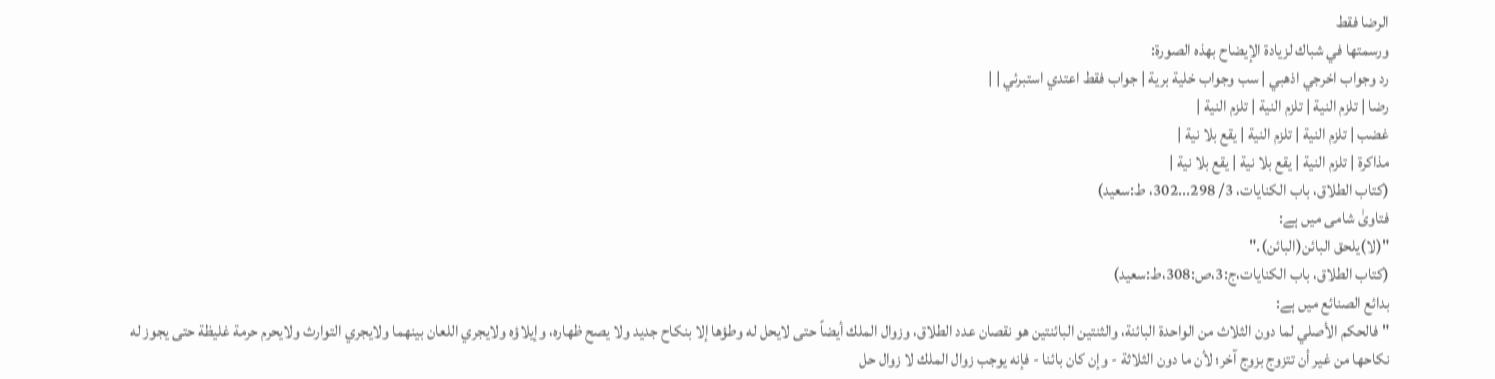الرضا فقط
ورسمتها في شباك لزيادة الإيضاح بهذه الصورة:
رد وجواب اخرجي اذهبي | سب وجواب خلية برية | جواب فقط اعتدي استبرئي | |
رضا | تلزم النية | تلزم النية | تلزم النية |
غضب | تلزم النية | تلزم النية | يقع بلا نية |
مذاكرة | تلزم النية | يقع بلا نية | يقع بلا نية |
(كتاب الطلاق، باب الكنايات، 3/ 298...302، ط:سعید)
فتاویٰ شامی میں ہے:
"(لا)یلحق البائن(البائن)."
(کتاب الطلاق، باب الکنایات،ج:3،ص:308،ط:سعید)
بدائع الصنائع میں ہے:
"فالحكم الأصلي لما دون الثلاث من الواحدة البائنة، والثنتين البائنتين هو نقصان عدد الطلاق، وزوال الملك أيضاً حتى لايحل له وطؤها إلا بنكاح جديد ولا يصح ظهاره، وإيلاؤه ولايجري اللعان بينهما ولايجري التوارث ولايحرم حرمة غليظة حتى يجوز له نكاحها من غير أن تتزوج بزوج آخر؛ لأن ما دون الثلاثة - وإن كان بائنا - فإنه يوجب زوال الملك لا زوال حل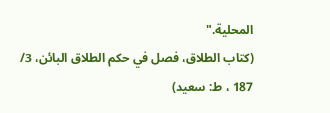المحلية."
(كتاب الطلاق، فصل في حكم الطلاق البائن، 3/ 187 ، ط: سعید)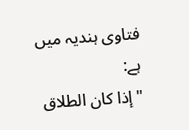فتاوی ہندیہ میں ہے:
"إذا كان الطلاق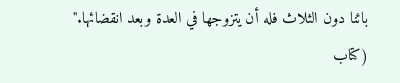بائنا دون الثلاث فله أن يتزوجها في العدة وبعد انقضائها."
(کتاب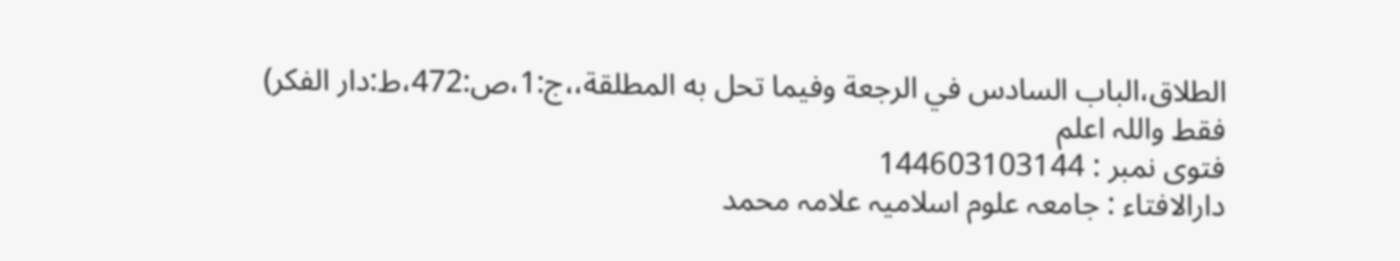الطلاق،الباب السادس في الرجعة وفيما تحل به المطلقة،،ج:1،ص:472،ط:دار الفکر)
فقط واللہ اعلم
فتوی نمبر : 144603103144
دارالافتاء : جامعہ علوم اسلامیہ علامہ محمد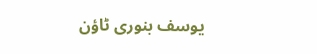یوسف بنوری ٹاؤن